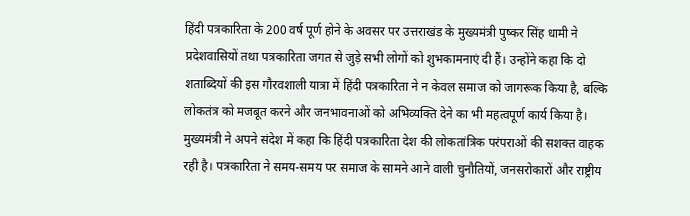हिंदी पत्रकारिता के 200 वर्ष पूर्ण होने के अवसर पर उत्तराखंड के मुख्यमंत्री पुष्कर सिंह धामी ने प्रदेशवासियों तथा पत्रकारिता जगत से जुड़े सभी लोगों को शुभकामनाएं दी हैं। उन्होंने कहा कि दो शताब्दियों की इस गौरवशाली यात्रा में हिंदी पत्रकारिता ने न केवल समाज को जागरूक किया है, बल्कि लोकतंत्र को मजबूत करने और जनभावनाओं को अभिव्यक्ति देने का भी महत्वपूर्ण कार्य किया है।
मुख्यमंत्री ने अपने संदेश में कहा कि हिंदी पत्रकारिता देश की लोकतांत्रिक परंपराओं की सशक्त वाहक रही है। पत्रकारिता ने समय-समय पर समाज के सामने आने वाली चुनौतियों, जनसरोकारों और राष्ट्रीय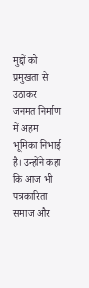मुद्दों को प्रमुखता से उठाकर जनमत निर्माण में अहम भूमिका निभाई है। उन्होंने कहा कि आज भी पत्रकारिता समाज और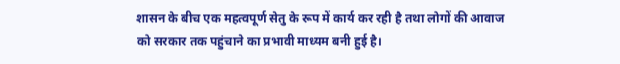शासन के बीच एक महत्वपूर्ण सेतु के रूप में कार्य कर रही है तथा लोगों की आवाज को सरकार तक पहुंचाने का प्रभावी माध्यम बनी हुई है।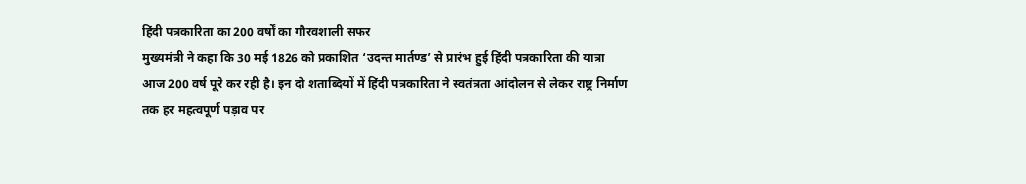हिंदी पत्रकारिता का 200 वर्षों का गौरवशाली सफर
मुख्यमंत्री ने कहा कि 30 मई 1826 को प्रकाशित ‘उदन्त मार्तण्ड’ से प्रारंभ हुई हिंदी पत्रकारिता की यात्रा आज 200 वर्ष पूरे कर रही है। इन दो शताब्दियों में हिंदी पत्रकारिता ने स्वतंत्रता आंदोलन से लेकर राष्ट्र निर्माण तक हर महत्वपूर्ण पड़ाव पर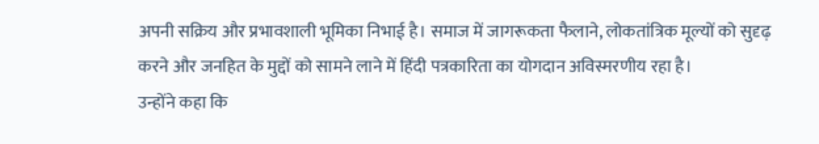अपनी सक्रिय और प्रभावशाली भूमिका निभाई है। समाज में जागरूकता फैलाने, लोकतांत्रिक मूल्यों को सुदृढ़ करने और जनहित के मुद्दों को सामने लाने में हिंदी पत्रकारिता का योगदान अविस्मरणीय रहा है।
उन्होंने कहा कि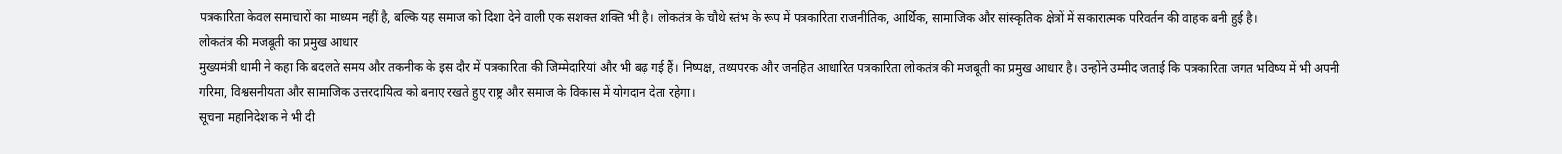पत्रकारिता केवल समाचारों का माध्यम नहीं है, बल्कि यह समाज को दिशा देने वाली एक सशक्त शक्ति भी है। लोकतंत्र के चौथे स्तंभ के रूप में पत्रकारिता राजनीतिक, आर्थिक, सामाजिक और सांस्कृतिक क्षेत्रों में सकारात्मक परिवर्तन की वाहक बनी हुई है।
लोकतंत्र की मजबूती का प्रमुख आधार
मुख्यमंत्री धामी ने कहा कि बदलते समय और तकनीक के इस दौर में पत्रकारिता की जिम्मेदारियां और भी बढ़ गई हैं। निष्पक्ष, तथ्यपरक और जनहित आधारित पत्रकारिता लोकतंत्र की मजबूती का प्रमुख आधार है। उन्होंने उम्मीद जताई कि पत्रकारिता जगत भविष्य में भी अपनी गरिमा, विश्वसनीयता और सामाजिक उत्तरदायित्व को बनाए रखते हुए राष्ट्र और समाज के विकास में योगदान देता रहेगा।
सूचना महानिदेशक ने भी दी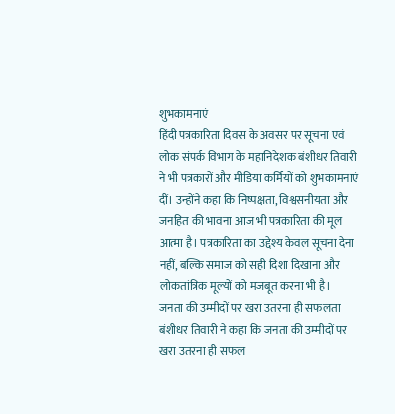शुभकामनाएं
हिंदी पत्रकारिता दिवस के अवसर पर सूचना एवं लोक संपर्क विभाग के महानिदेशक बंशीधर तिवारी ने भी पत्रकारों और मीडिया कर्मियों को शुभकामनाएं दीं। उन्होंने कहा कि निष्पक्षता, विश्वसनीयता और जनहित की भावना आज भी पत्रकारिता की मूल आत्मा है। पत्रकारिता का उद्देश्य केवल सूचना देना नहीं, बल्कि समाज को सही दिशा दिखाना और लोकतांत्रिक मूल्यों को मजबूत करना भी है।
जनता की उम्मीदों पर खरा उतरना ही सफलता
बंशीधर तिवारी ने कहा कि जनता की उम्मीदों पर खरा उतरना ही सफल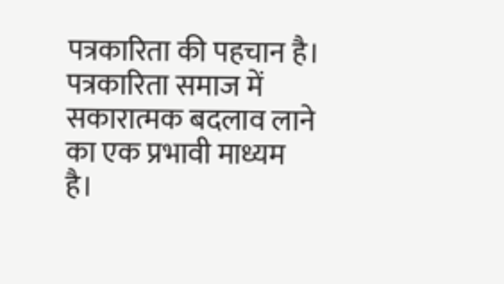पत्रकारिता की पहचान है। पत्रकारिता समाज में सकारात्मक बदलाव लाने का एक प्रभावी माध्यम है।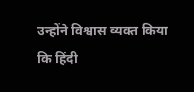उन्होंने विश्वास व्यक्त किया कि हिंदी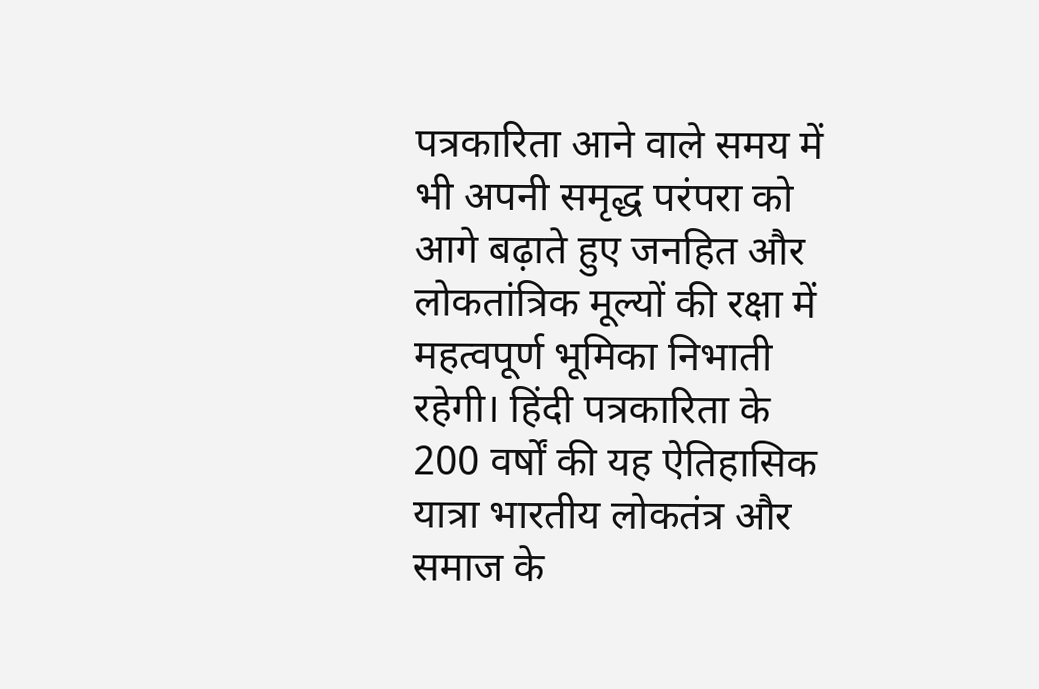पत्रकारिता आने वाले समय में भी अपनी समृद्ध परंपरा को आगे बढ़ाते हुए जनहित और लोकतांत्रिक मूल्यों की रक्षा में महत्वपूर्ण भूमिका निभाती रहेगी। हिंदी पत्रकारिता के 200 वर्षों की यह ऐतिहासिक यात्रा भारतीय लोकतंत्र और समाज के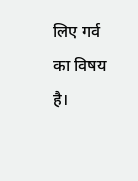लिए गर्व का विषय है।